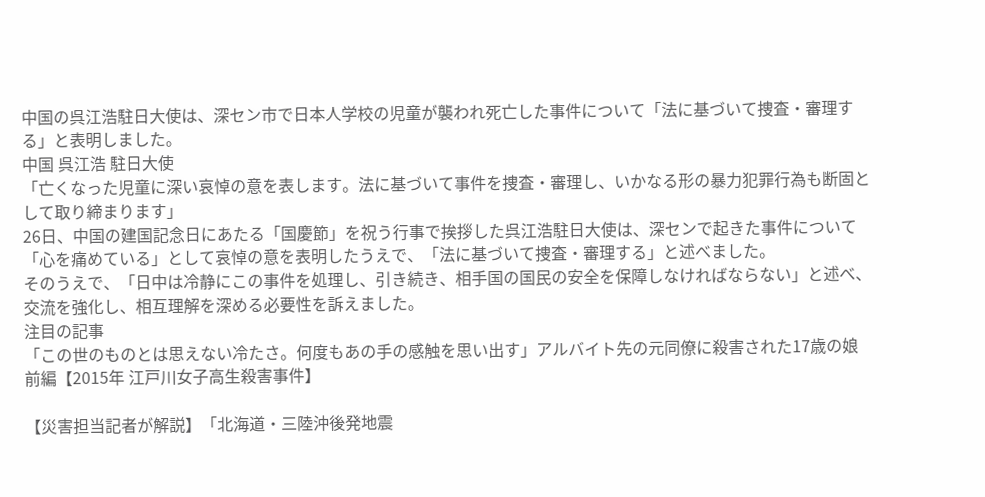中国の呉江浩駐日大使は、深セン市で日本人学校の児童が襲われ死亡した事件について「法に基づいて捜査・審理する」と表明しました。
中国 呉江浩 駐日大使
「亡くなった児童に深い哀悼の意を表します。法に基づいて事件を捜査・審理し、いかなる形の暴力犯罪行為も断固として取り締まります」
26日、中国の建国記念日にあたる「国慶節」を祝う行事で挨拶した呉江浩駐日大使は、深センで起きた事件について「心を痛めている」として哀悼の意を表明したうえで、「法に基づいて捜査・審理する」と述べました。
そのうえで、「日中は冷静にこの事件を処理し、引き続き、相手国の国民の安全を保障しなければならない」と述べ、交流を強化し、相互理解を深める必要性を訴えました。
注目の記事
「この世のものとは思えない冷たさ。何度もあの手の感触を思い出す」アルバイト先の元同僚に殺害された17歳の娘 前編【2015年 江戸川女子高生殺害事件】

【災害担当記者が解説】「北海道・三陸沖後発地震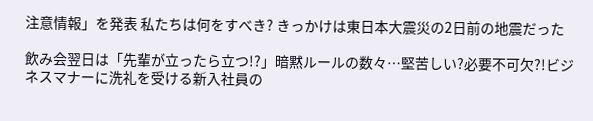注意情報」を発表 私たちは何をすべき? きっかけは東日本大震災の2日前の地震だった

飲み会翌日は「先輩が立ったら立つ!?」暗黙ルールの数々…堅苦しい?必要不可欠?!ビジネスマナーに洗礼を受ける新入社員の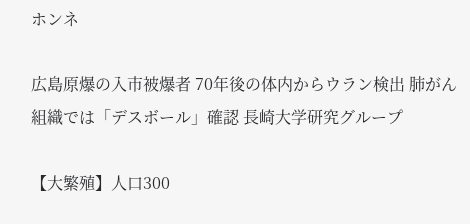ホンネ

広島原爆の入市被爆者 70年後の体内からウラン検出 肺がん組織では「デスボール」確認 長崎大学研究グループ

【大繁殖】人口300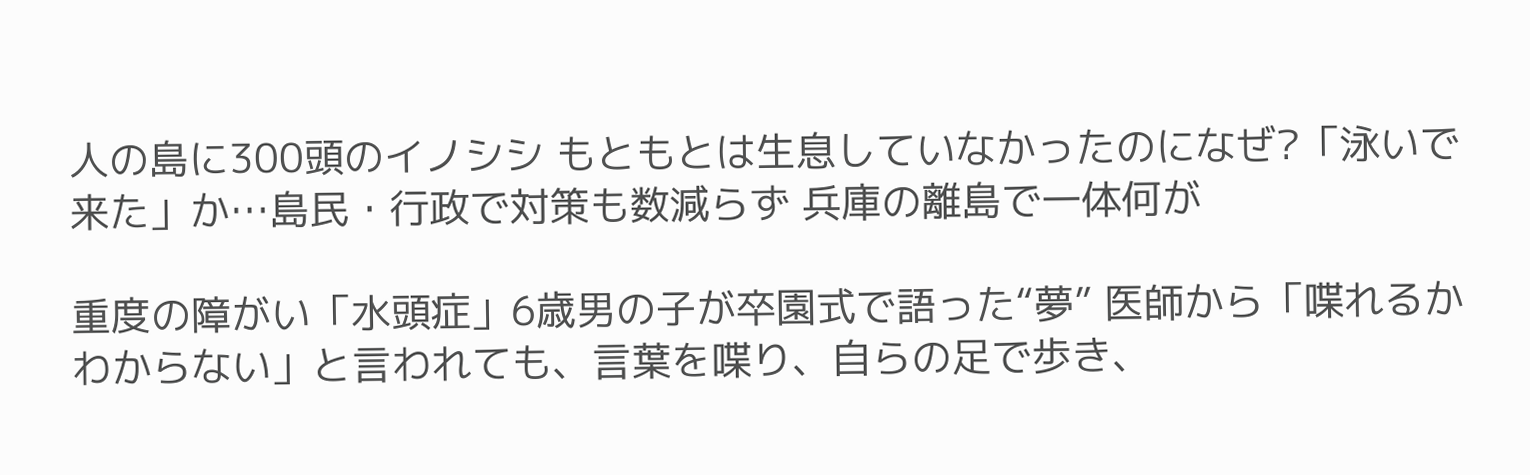人の島に300頭のイノシシ もともとは生息していなかったのになぜ?「泳いで来た」か…島民・行政で対策も数減らず 兵庫の離島で一体何が

重度の障がい「水頭症」6歳男の子が卒園式で語った“夢” 医師から「喋れるかわからない」と言われても、言葉を喋り、自らの足で歩き、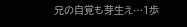兄の自覚も芽生え…1歩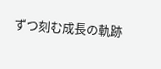ずつ刻む成長の軌跡